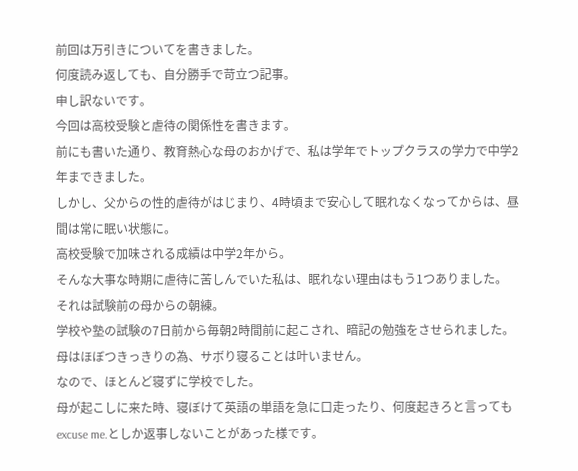前回は万引きについてを書きました。
何度読み返しても、自分勝手で苛立つ記事。
申し訳ないです。
今回は高校受験と虐待の関係性を書きます。
前にも書いた通り、教育熱心な母のおかげで、私は学年でトップクラスの学力で中学2年まできました。
しかし、父からの性的虐待がはじまり、4時頃まで安心して眠れなくなってからは、昼間は常に眠い状態に。
高校受験で加味される成績は中学2年から。
そんな大事な時期に虐待に苦しんでいた私は、眠れない理由はもう1つありました。
それは試験前の母からの朝練。
学校や塾の試験の7日前から毎朝2時間前に起こされ、暗記の勉強をさせられました。
母はほぼつきっきりの為、サボり寝ることは叶いません。
なので、ほとんど寝ずに学校でした。
母が起こしに来た時、寝ぼけて英語の単語を急に口走ったり、何度起きろと言ってもexcuse me.としか返事しないことがあった様です。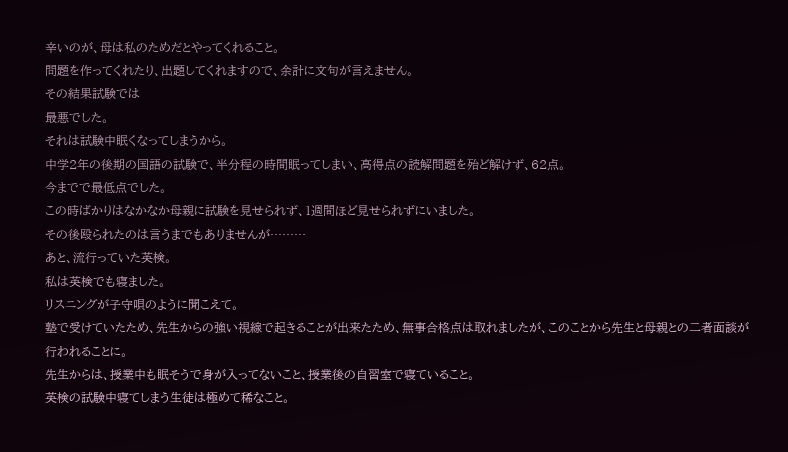辛いのが、母は私のためだとやってくれること。
問題を作ってくれたり、出題してくれますので、余計に文句が言えません。
その結果試験では
最悪でした。
それは試験中眠くなってしまうから。
中学2年の後期の国語の試験で、半分程の時間眠ってしまい、高得点の読解問題を殆ど解けず、62点。
今までで最低点でした。
この時ばかりはなかなか母親に試験を見せられず、1週間ほど見せられずにいました。
その後殴られたのは言うまでもありませんが………
あと、流行っていた英検。
私は英検でも寝ました。
リスニングが子守唄のように聞こえて。
塾で受けていたため、先生からの強い視線で起きることが出来たため、無事合格点は取れましたが、このことから先生と母親との二者面談が行われることに。
先生からは、授業中も眠そうで身が入ってないこと、授業後の自習室で寝ていること。
英検の試験中寝てしまう生徒は極めて稀なこと。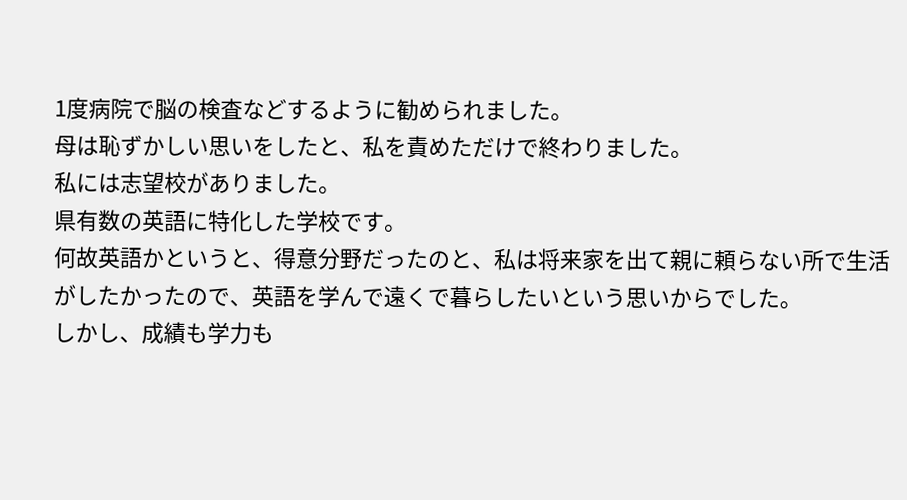1度病院で脳の検査などするように勧められました。
母は恥ずかしい思いをしたと、私を責めただけで終わりました。
私には志望校がありました。
県有数の英語に特化した学校です。
何故英語かというと、得意分野だったのと、私は将来家を出て親に頼らない所で生活がしたかったので、英語を学んで遠くで暮らしたいという思いからでした。
しかし、成績も学力も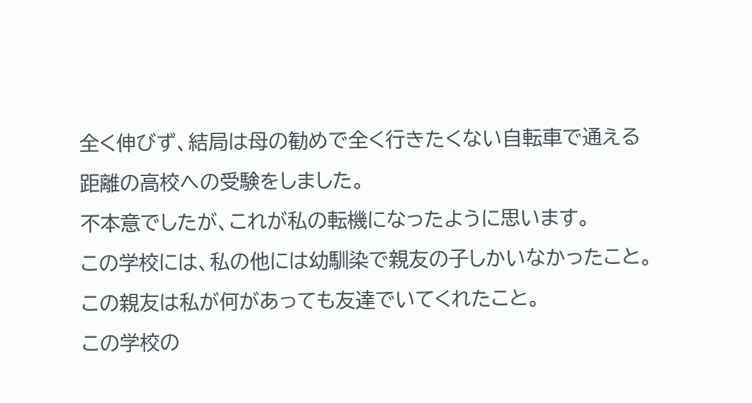全く伸びず、結局は母の勧めで全く行きたくない自転車で通える距離の高校への受験をしました。
不本意でしたが、これが私の転機になったように思います。
この学校には、私の他には幼馴染で親友の子しかいなかったこと。
この親友は私が何があっても友達でいてくれたこと。
この学校の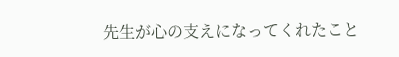先生が心の支えになってくれたこと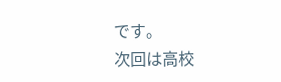です。
次回は高校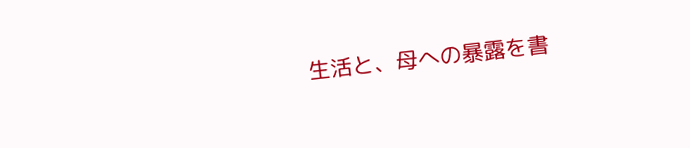生活と、母への暴露を書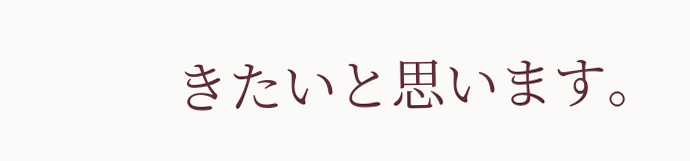きたいと思います。